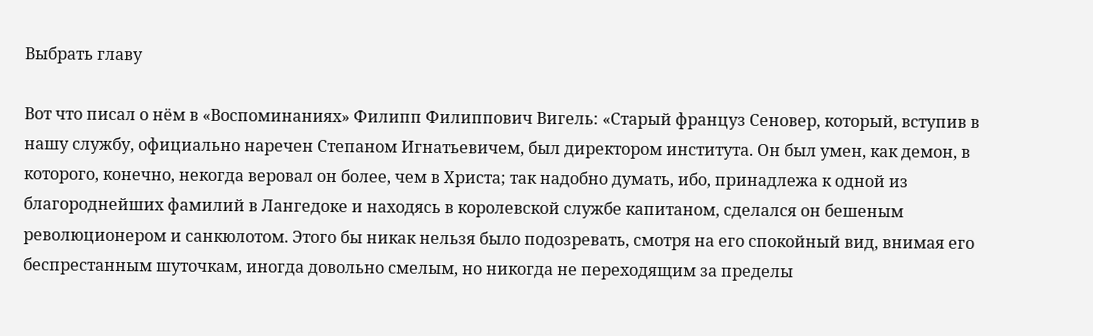Выбрать главу

Вот что писал о нём в «Воспоминаниях» Филипп Филиппович Вигель: «Старый француз Сеновер, который, вступив в нашу службу, официально наречен Степаном Игнатьевичем, был директором института. Он был умен, как демон, в которого, конечно, некогда веровал он более, чем в Христа; так надобно думать, ибо, принадлежа к одной из благороднейших фамилий в Лангедоке и находясь в королевской службе капитаном, сделался он бешеным революционером и санкюлотом. Этого бы никак нельзя было подозревать, смотря на его спокойный вид, внимая его беспрестанным шуточкам, иногда довольно смелым, но никогда не переходящим за пределы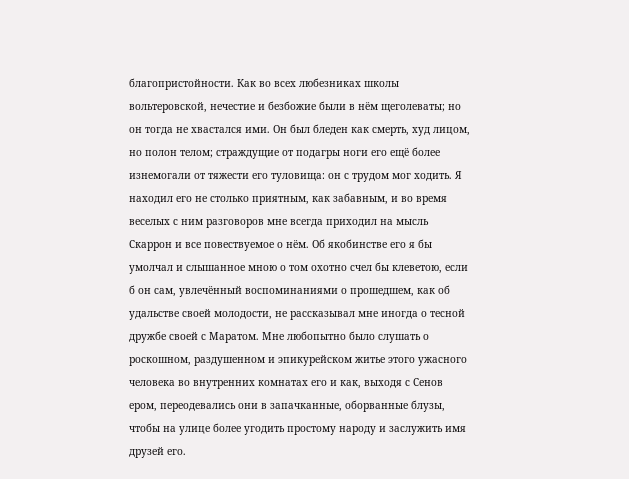благопристойности. Как во всех любезниках школы вольтеровской, нечестие и безбожие были в нём щеголеваты; но он тогда не хвастался ими. Он был бледен как смерть, худ лицом, но полон телом; страждущие от подагры ноги его ещё более изнемогали от тяжести его туловища: он с трудом мог ходить. Я находил его не столько приятным, как забавным, и во время веселых с ним разговоров мне всегда приходил на мысль Скаррон и все повествуемое о нём. Об якобинстве его я бы умолчал и слышанное мною о том охотно счел бы клеветою, если б он сам, увлечённый воспоминаниями о прошедшем, как об удальстве своей молодости, не рассказывал мне иногда о тесной дружбе своей с Маратом. Мне любопытно было слушать о роскошном, раздушенном и эпикурейском житье этого ужасного человека во внутренних комнатах его и как, выходя с Сенов ером, переодевались они в запачканные, оборванные блузы, чтобы на улице более угодить простому народу и заслужить имя друзей его.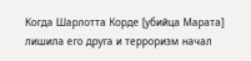Когда Шарлотта Корде [убийца Марата] лишила его друга и терроризм начал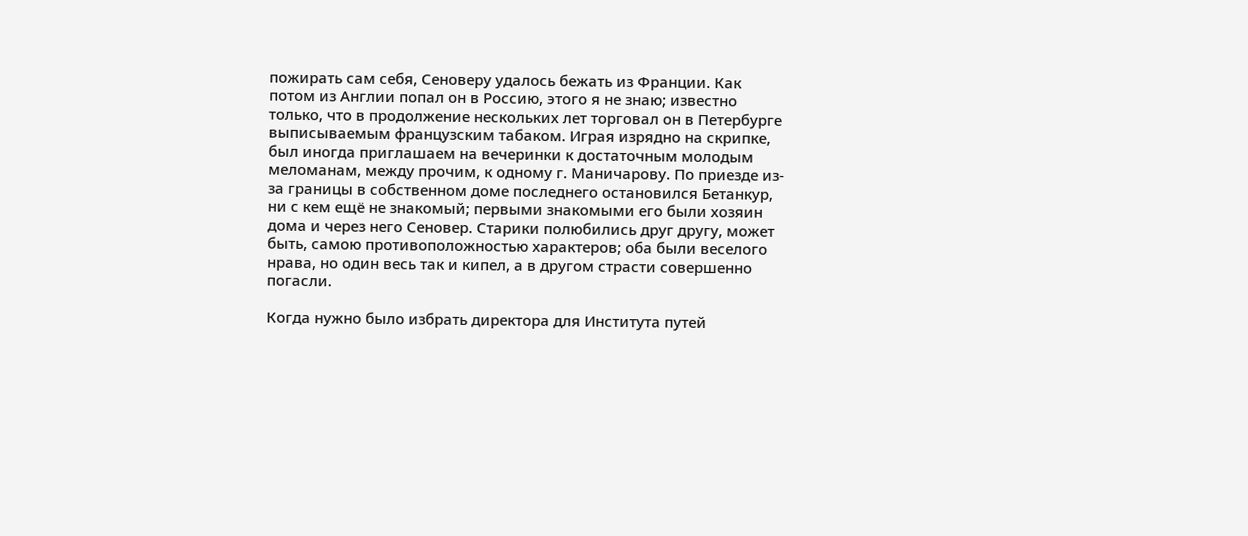пожирать сам себя, Сеноверу удалось бежать из Франции. Как потом из Англии попал он в Россию, этого я не знаю; известно только, что в продолжение нескольких лет торговал он в Петербурге выписываемым французским табаком. Играя изрядно на скрипке, был иногда приглашаем на вечеринки к достаточным молодым меломанам, между прочим, к одному г. Маничарову. По приезде из-за границы в собственном доме последнего остановился Бетанкур, ни с кем ещё не знакомый; первыми знакомыми его были хозяин дома и через него Сеновер. Старики полюбились друг другу, может быть, самою противоположностью характеров; оба были веселого нрава, но один весь так и кипел, а в другом страсти совершенно погасли.

Когда нужно было избрать директора для Института путей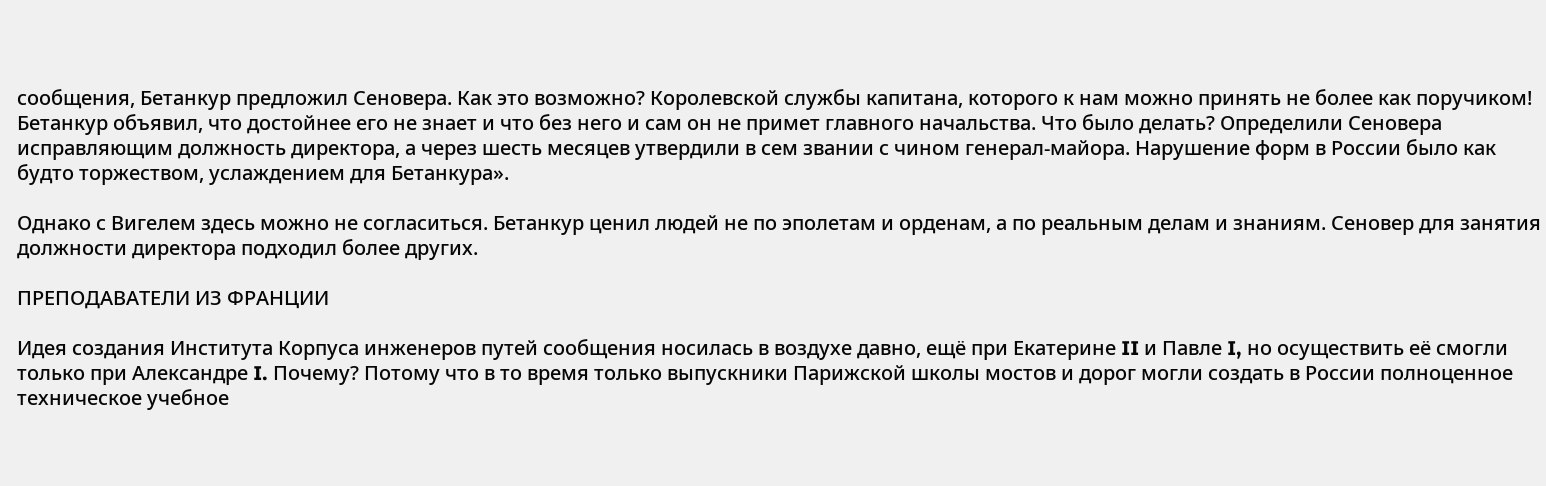сообщения, Бетанкур предложил Сеновера. Как это возможно? Королевской службы капитана, которого к нам можно принять не более как поручиком! Бетанкур объявил, что достойнее его не знает и что без него и сам он не примет главного начальства. Что было делать? Определили Сеновера исправляющим должность директора, а через шесть месяцев утвердили в сем звании с чином генерал-майора. Нарушение форм в России было как будто торжеством, услаждением для Бетанкура».

Однако с Вигелем здесь можно не согласиться. Бетанкур ценил людей не по эполетам и орденам, а по реальным делам и знаниям. Сеновер для занятия должности директора подходил более других.

ПРЕПОДАВАТЕЛИ ИЗ ФРАНЦИИ

Идея создания Института Корпуса инженеров путей сообщения носилась в воздухе давно, ещё при Екатерине II и Павле I, но осуществить её смогли только при Александре I. Почему? Потому что в то время только выпускники Парижской школы мостов и дорог могли создать в России полноценное техническое учебное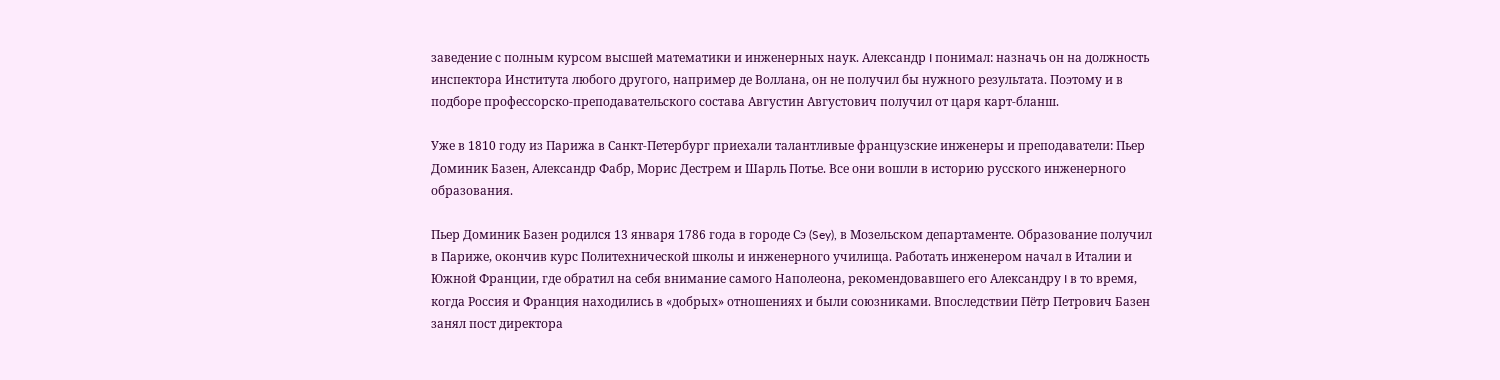заведение с полным курсом высшей математики и инженерных наук. Александр I понимал: назначь он на должность инспектора Института любого другого, например де Воллана, он не получил бы нужного результата. Поэтому и в подборе профессорско-преподавательского состава Августин Августович получил от царя карт-бланш.

Уже в 1810 году из Парижа в Санкт-Петербург приехали талантливые французские инженеры и преподаватели: Пьер Доминик Базен, Александр Фабр, Морис Дестрем и Шарль Потье. Все они вошли в историю русского инженерного образования.

Пьер Доминик Базен родился 13 января 1786 года в городе Сэ (Sey), в Мозельском департаменте. Образование получил в Париже, окончив курс Политехнической школы и инженерного училища. Работать инженером начал в Италии и Южной Франции, где обратил на себя внимание самого Наполеона, рекомендовавшего его Александру I в то время, когда Россия и Франция находились в «добрых» отношениях и были союзниками. Впоследствии Пётр Петрович Базен занял пост директора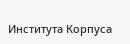Института Корпуса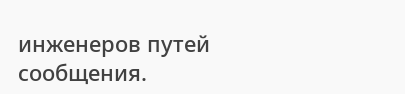инженеров путей сообщения.